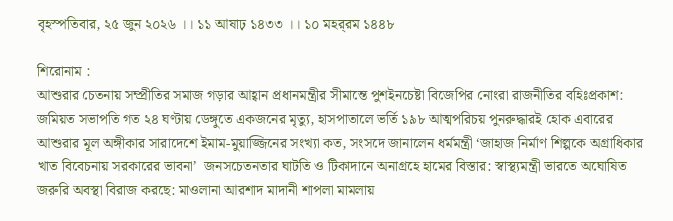বৃহস্পতিবার, ২৫ জুন ২০২৬ ।। ১১ আষাঢ় ১৪৩৩ ।। ১০ মহর্‌রম ১৪৪৮

শিরোনাম :
আশুরার চেতনায় সম্প্রীতির সমাজ গড়ার আহ্বান প্রধানমন্ত্রীর সীমান্তে পুশইনচেষ্টা বিজেপির নোংরা রাজনীতির বহিঃপ্রকাশ: জমিয়ত সভাপতি গত ২৪ ঘণ্টায় ডেঙ্গুতে একজনের মৃত্যু, হাসপাতালে ভর্তি ১৯৮ আত্মপরিচয় পুনরুদ্ধারই হোক এবারের আশুরার মূল অঙ্গীকার সারাদেশে ইমাম-মুয়াজ্জিনের সংখ্যা কত, সংসদে জানালেন ধর্মমন্ত্রী ‘জাহাজ নির্মাণ শিল্পকে অগ্রাধিকার খাত বিবেচনায় সরকারের ভাবনা’  জনসচেতনতার ঘাটতি ও টিকাদানে অনাগ্রহে হামের বিস্তার: স্বাস্থ্যমন্ত্রী ভারতে অঘোষিত জরুরি অবস্থা বিরাজ করছে: মাওলানা আরশাদ মাদানী শাপলা মামলায়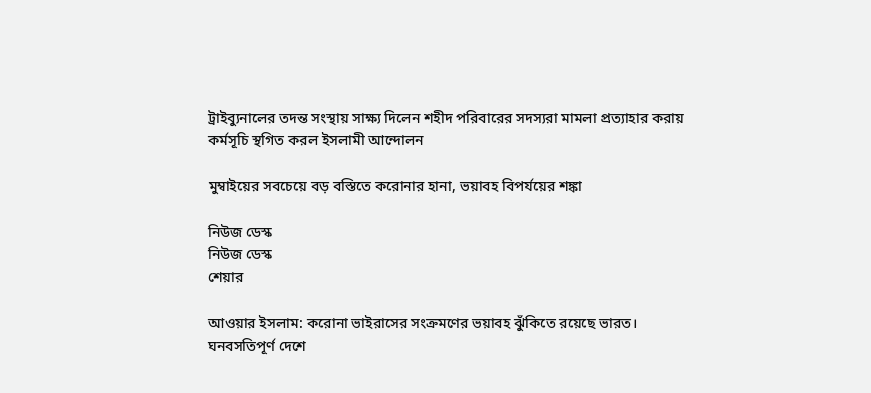ট্রাইব্যুনালের তদন্ত সংস্থায় সাক্ষ্য দিলেন শহীদ পরিবারের সদস্যরা মামলা প্রত্যাহার করায় কর্মসূচি স্থগিত করল ইসলামী আন্দোলন

মুম্বাইয়ের সবচেয়ে বড় বস্তিতে করোনার হানা, ভয়াবহ বিপর্যয়ের শঙ্কা

নিউজ ডেস্ক
নিউজ ডেস্ক
শেয়ার

আওয়ার ইসলাম: করোনা ভাইরাসের সংক্রমণের ভয়াবহ ঝুঁকিতে রয়েছে ভারত। ঘনবসতিপূর্ণ দেশে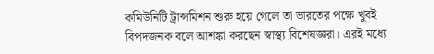কমিউনিটি ট্রান্সমিশন শুরু হয়ে গেলে তা ভারতের পক্ষে খুবই বিপদজনক বলে আশঙ্কা করছেন স্বাস্থ্য বিশেষজ্ঞরা। এরই মধ্যে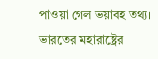পাওয়া গেল ভয়াবহ তথ্য। ভারতের মহারাষ্ট্রের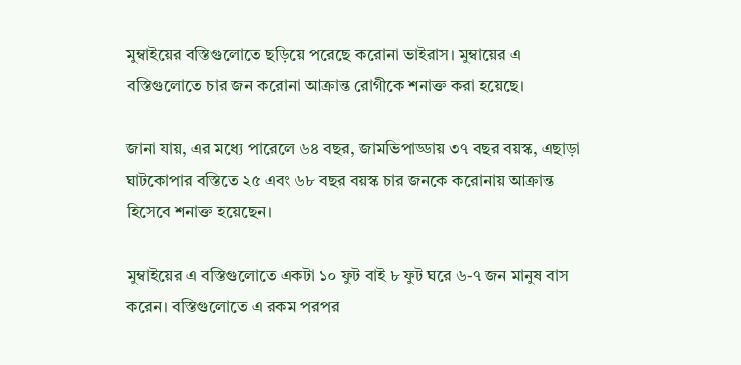মুম্বাইয়ের বস্তিগুলোতে ছড়িয়ে পরেছে করোনা ভাইরাস। মুম্বায়ের এ বস্তিগুলোতে চার জন করোনা আক্রান্ত রোগীকে শনাক্ত করা হয়েছে।

জানা যায়, এর মধ্যে পারেলে ৬৪ বছর, জামভিপাড্ডায় ৩৭ বছর বয়স্ক, এছাড়া ঘাটকোপার বস্তিতে ২৫ এবং ৬৮ বছর বয়স্ক চার জনকে করোনায় আক্রান্ত হিসেবে শনাক্ত হয়েছেন।

মুম্বাইয়ের এ বস্তিগুলোতে একটা ১০ ফুট বাই ৮ ফুট ঘরে ৬-৭ জন মানুষ বাস করেন। বস্তিগুলোতে এ রকম পরপর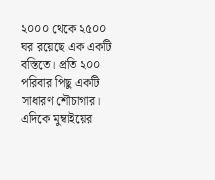২০০০ থেকে ২৫০০ ঘর রয়েছে এক একটি বস্তিতে। প্রতি ২০০ পরিবার পিছু একটি সাধারণ শৌচাগার। এদিকে মুম্বাইয়ের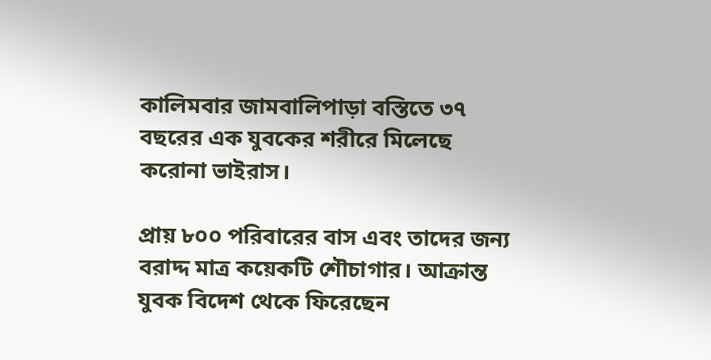কালিমবার জামবালিপাড়া বস্তিতে ৩৭ বছরের এক যুবকের শরীরে মিলেছে করোনা ভাইরাস।

প্রায় ৮০০ পরিবারের বাস এবং তাদের জন্য বরাদ্দ মাত্র কয়েকটি শৌচাগার। আক্রান্ত যুবক বিদেশ থেকে ফিরেছেন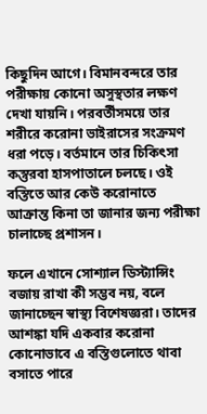কিছুদিন আগে। বিমানবন্দরে তার পরীক্ষায় কোনো অসুস্থতার লক্ষণ দেখা যায়নি। পরবর্তীসময়ে তার শরীরে করোনা ভাইরাসের সংক্রমণ ধরা পড়ে। বর্তমানে তার চিকিৎসা কস্তুরবা হাসপাতালে চলছে। ওই বস্তিতে আর কেউ করোনাতে আক্রান্ত কিনা তা জানার জন্য পরীক্ষা চালাচ্ছে প্রশাসন।

ফলে এখানে সোশ্যাল ডিস্ট্যান্সিং বজায় রাখা কী সম্ভব নয়, বলে জানাচ্ছেন স্বাস্থ্য বিশেষজ্ঞরা। তাদের আশঙ্কা যদি একবার করোনা কোনোভাবে এ বস্তিগুলোতে থাবা বসাতে পারে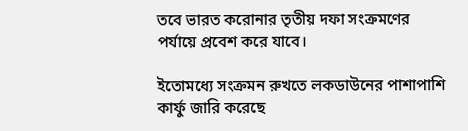তবে ভারত করোনার তৃতীয় দফা সংক্রমণের পর্যায়ে প্রবেশ করে যাবে।

ইতোমধ্যে সংক্রমন রুখতে লকডাউনের পাশাপাশি কার্ফু জারি করেছে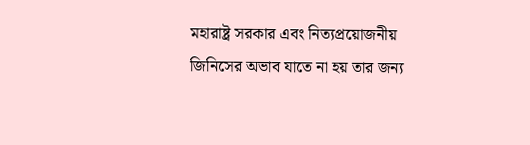মহারাষ্ট্র সরকার এবং নিত্যপ্রয়োজনীয় জিনিসের অভাব যাতে না হয় তার জন্য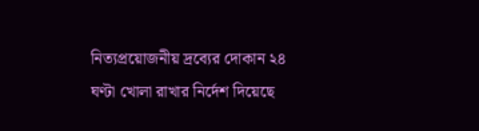নিত্যপ্রয়োজনীয় দ্রব্যের দোকান ২৪ ঘণ্টা খোলা রাখার নির্দেশ দিয়েছে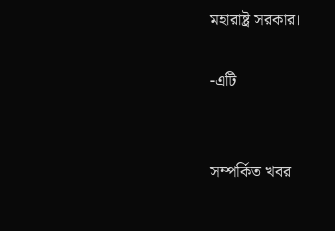মহারাষ্ট্র সরকার।

-এটি


সম্পর্কিত খবর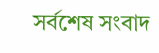সর্বশেষ সংবাদ